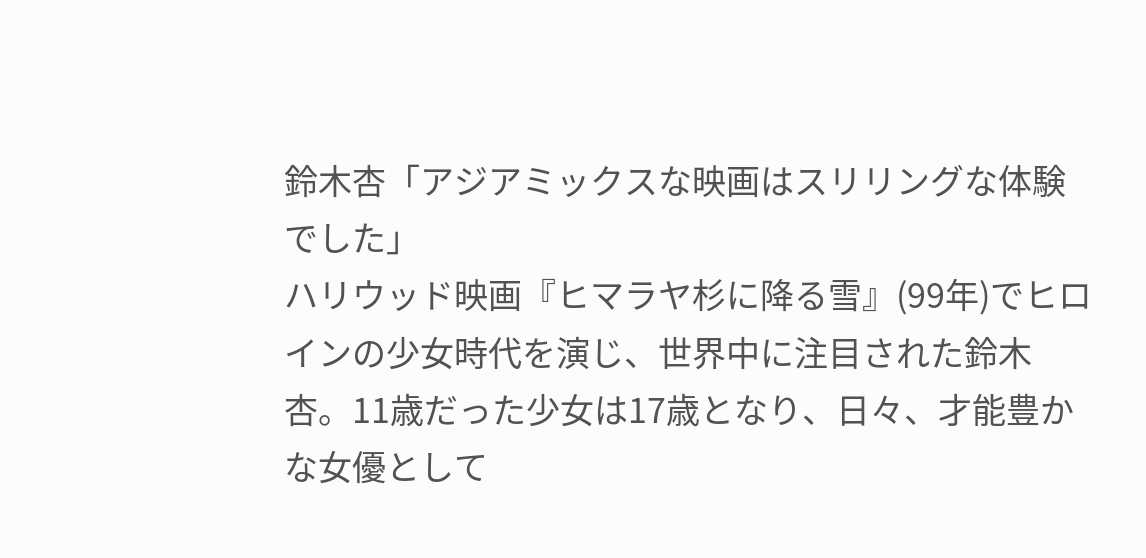鈴木杏「アジアミックスな映画はスリリングな体験でした」
ハリウッド映画『ヒマラヤ杉に降る雪』(99年)でヒロインの少女時代を演じ、世界中に注目された鈴木杏。11歳だった少女は17歳となり、日々、才能豊かな女優として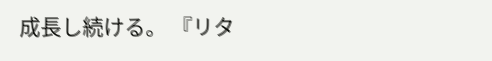成長し続ける。 『リタ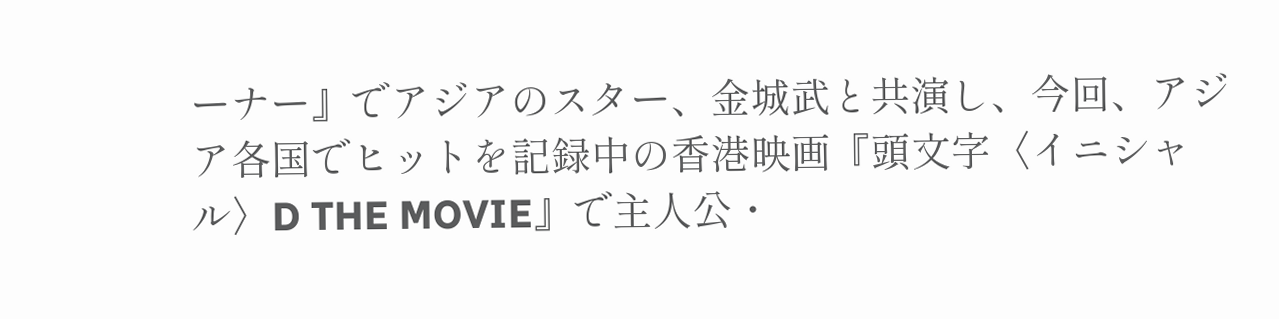ーナー』でアジアのスター、金城武と共演し、今回、アジア各国でヒットを記録中の香港映画『頭文字〈イニシャル〉D THE MOVIE』で主人公・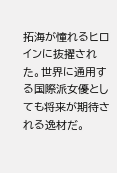拓海が憧れるヒロインに抜擢された。世界に通用する国際派女優としても将来が期待される逸材だ。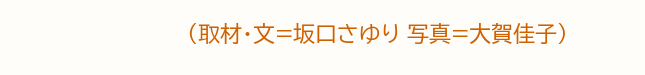(取材・文=坂口さゆり 写真=大賀佳子)